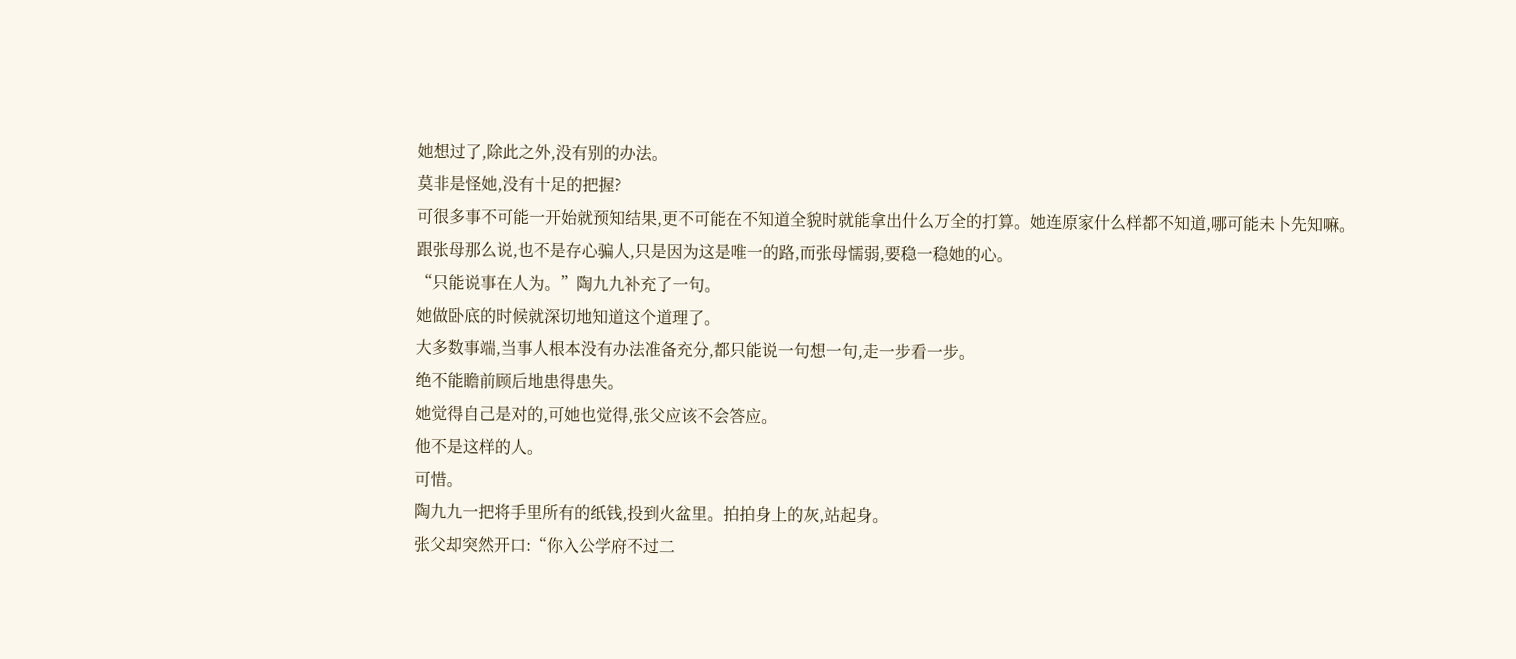她想过了,除此之外,没有别的办法。
莫非是怪她,没有十足的把握?
可很多事不可能一开始就预知结果,更不可能在不知道全貌时就能拿出什么万全的打算。她连原家什么样都不知道,哪可能未卜先知嘛。
跟张母那么说,也不是存心骗人,只是因为这是唯一的路,而张母懦弱,要稳一稳她的心。
“只能说事在人为。”陶九九补充了一句。
她做卧底的时候就深切地知道这个道理了。
大多数事端,当事人根本没有办法准备充分,都只能说一句想一句,走一步看一步。
绝不能瞻前顾后地患得患失。
她觉得自己是对的,可她也觉得,张父应该不会答应。
他不是这样的人。
可惜。
陶九九一把将手里所有的纸钱,投到火盆里。拍拍身上的灰,站起身。
张父却突然开口:“你入公学府不过二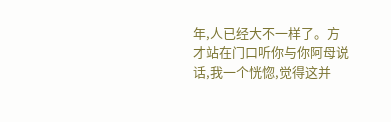年,人已经大不一样了。方才站在门口听你与你阿母说话,我一个恍惚,觉得这并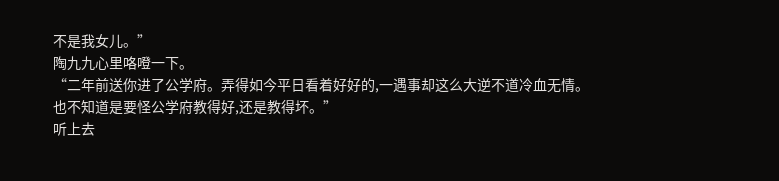不是我女儿。”
陶九九心里咯噔一下。
“二年前送你进了公学府。弄得如今平日看着好好的,一遇事却这么大逆不道冷血无情。也不知道是要怪公学府教得好,还是教得坏。”
听上去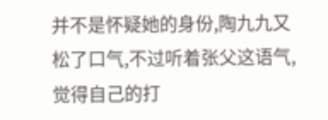并不是怀疑她的身份,陶九九又松了口气,不过听着张父这语气,觉得自己的打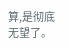算,是彻底无望了。